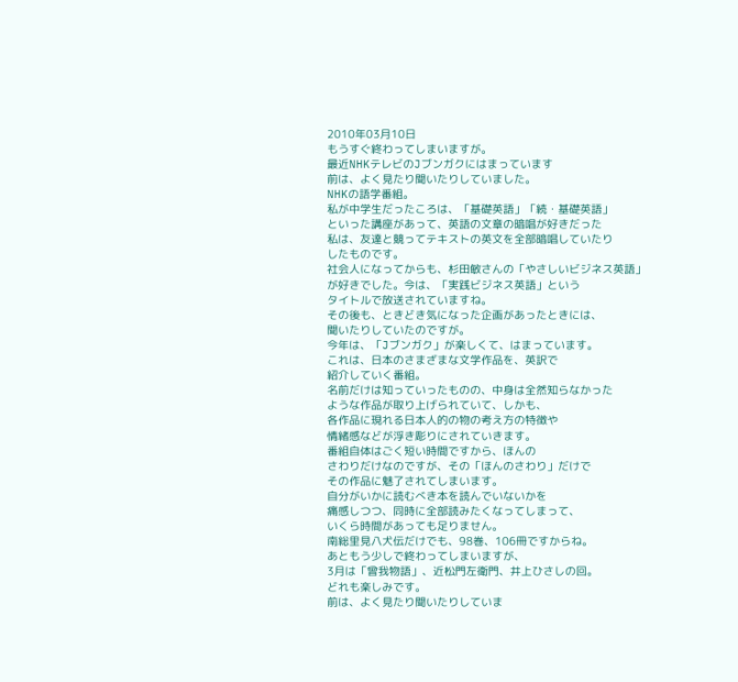2010年03月10日
もうすぐ終わってしまいますが。
最近NHKテレビのJブンガクにはまっています
前は、よく見たり聞いたりしていました。
NHKの語学番組。
私が中学生だったころは、「基礎英語」「続・基礎英語」
といった講座があって、英語の文章の暗唱が好きだった
私は、友達と競ってテキストの英文を全部暗唱していたり
したものです。
社会人になってからも、杉田敏さんの「やさしいビジネス英語」
が好きでした。今は、「実践ビジネス英語」という
タイトルで放送されていますね。
その後も、ときどき気になった企画があったときには、
聞いたりしていたのですが。
今年は、「Jブンガク」が楽しくて、はまっています。
これは、日本のさまざまな文学作品を、英訳で
紹介していく番組。
名前だけは知っていったものの、中身は全然知らなかった
ような作品が取り上げられていて、しかも、
各作品に現れる日本人的の物の考え方の特徴や
情緒感などが浮き彫りにされていきます。
番組自体はごく短い時間ですから、ほんの
さわりだけなのですが、その「ほんのさわり」だけで
その作品に魅了されてしまいます。
自分がいかに読むべき本を読んでいないかを
痛感しつつ、同時に全部読みたくなってしまって、
いくら時間があっても足りません。
南総里見八犬伝だけでも、98巻、106冊ですからね。
あともう少しで終わってしまいますが、
3月は「曾我物語」、近松門左衛門、井上ひさしの回。
どれも楽しみです。
前は、よく見たり聞いたりしていま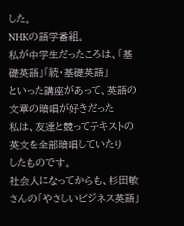した。
NHKの語学番組。
私が中学生だったころは、「基礎英語」「続・基礎英語」
といった講座があって、英語の文章の暗唱が好きだった
私は、友達と競ってテキストの英文を全部暗唱していたり
したものです。
社会人になってからも、杉田敏さんの「やさしいビジネス英語」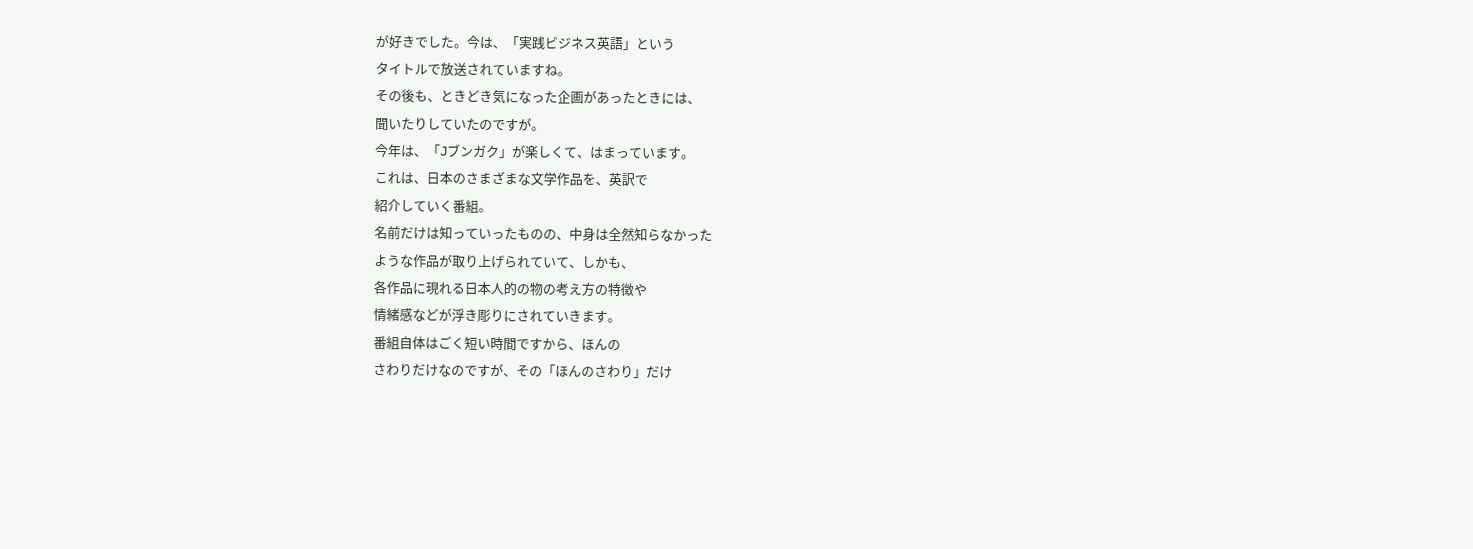が好きでした。今は、「実践ビジネス英語」という
タイトルで放送されていますね。
その後も、ときどき気になった企画があったときには、
聞いたりしていたのですが。
今年は、「Jブンガク」が楽しくて、はまっています。
これは、日本のさまざまな文学作品を、英訳で
紹介していく番組。
名前だけは知っていったものの、中身は全然知らなかった
ような作品が取り上げられていて、しかも、
各作品に現れる日本人的の物の考え方の特徴や
情緒感などが浮き彫りにされていきます。
番組自体はごく短い時間ですから、ほんの
さわりだけなのですが、その「ほんのさわり」だけ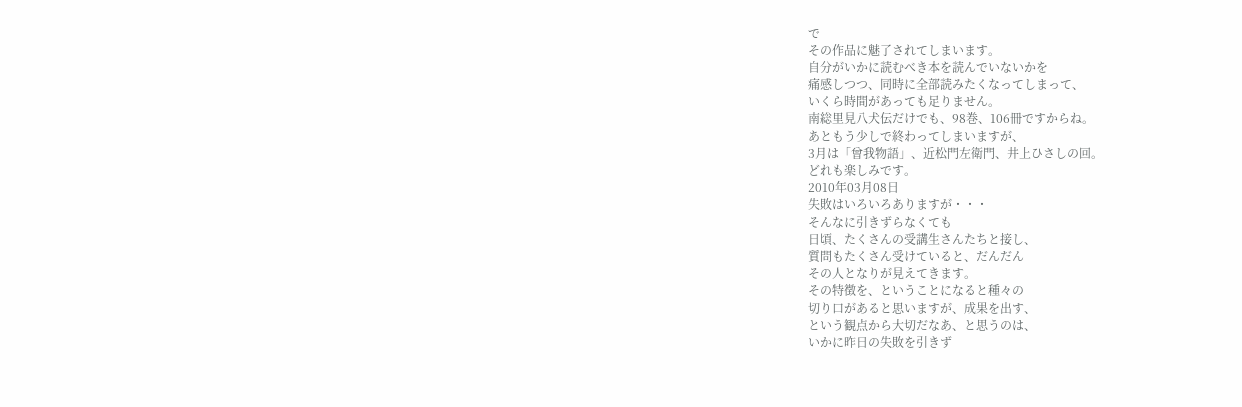で
その作品に魅了されてしまいます。
自分がいかに読むべき本を読んでいないかを
痛感しつつ、同時に全部読みたくなってしまって、
いくら時間があっても足りません。
南総里見八犬伝だけでも、98巻、106冊ですからね。
あともう少しで終わってしまいますが、
3月は「曾我物語」、近松門左衛門、井上ひさしの回。
どれも楽しみです。
2010年03月08日
失敗はいろいろありますが・・・
そんなに引きずらなくても
日頃、たくさんの受講生さんたちと接し、
質問もたくさん受けていると、だんだん
その人となりが見えてきます。
その特徴を、ということになると種々の
切り口があると思いますが、成果を出す、
という観点から大切だなあ、と思うのは、
いかに昨日の失敗を引きず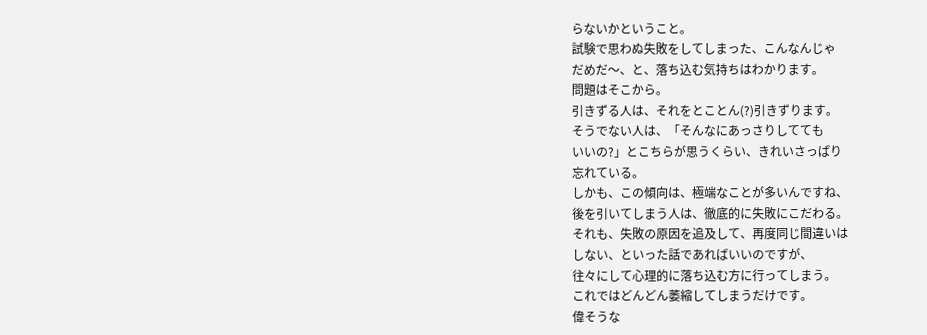らないかということ。
試験で思わぬ失敗をしてしまった、こんなんじゃ
だめだ〜、と、落ち込む気持ちはわかります。
問題はそこから。
引きずる人は、それをとことん(?)引きずります。
そうでない人は、「そんなにあっさりしてても
いいの?」とこちらが思うくらい、きれいさっぱり
忘れている。
しかも、この傾向は、極端なことが多いんですね、
後を引いてしまう人は、徹底的に失敗にこだわる。
それも、失敗の原因を追及して、再度同じ間違いは
しない、といった話であればいいのですが、
往々にして心理的に落ち込む方に行ってしまう。
これではどんどん萎縮してしまうだけです。
偉そうな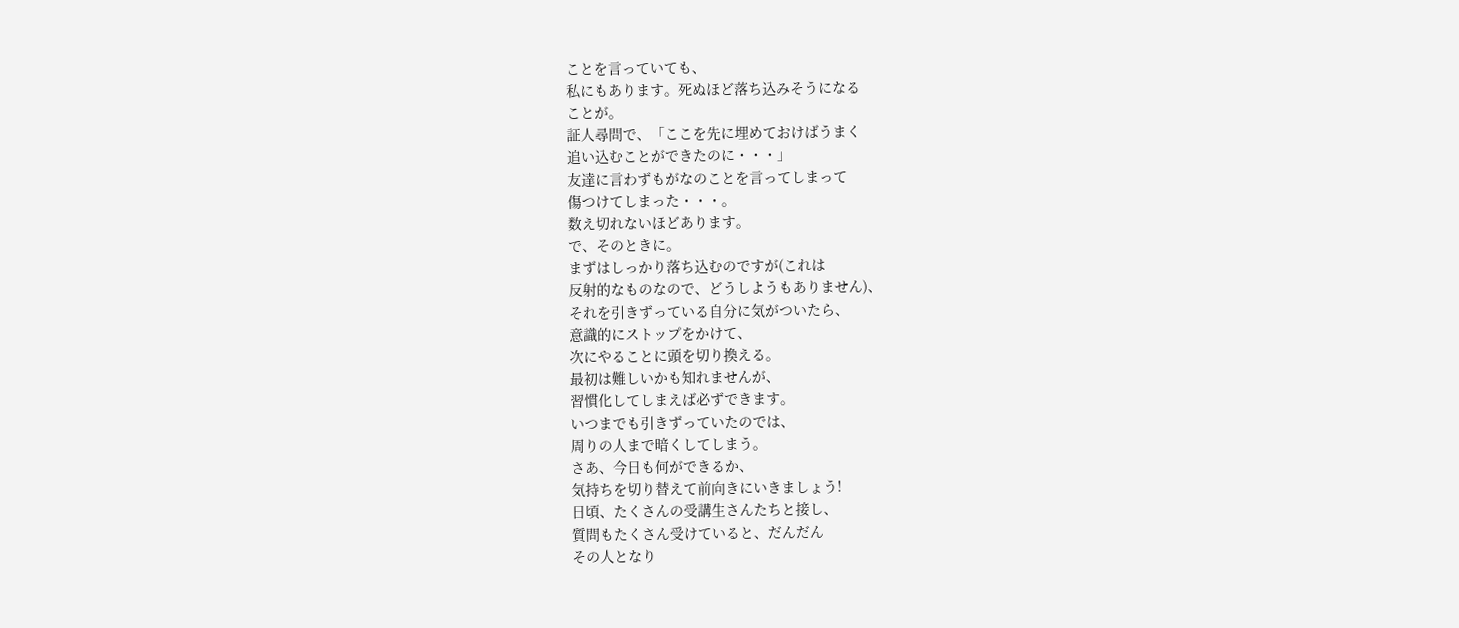ことを言っていても、
私にもあります。死ぬほど落ち込みそうになる
ことが。
証人尋問で、「ここを先に埋めておけばうまく
追い込むことができたのに・・・」
友達に言わずもがなのことを言ってしまって
傷つけてしまった・・・。
数え切れないほどあります。
で、そのときに。
まずはしっかり落ち込むのですが(これは
反射的なものなので、どうしようもありません)、
それを引きずっている自分に気がついたら、
意識的にストップをかけて、
次にやることに頭を切り換える。
最初は難しいかも知れませんが、
習慣化してしまえば必ずできます。
いつまでも引きずっていたのでは、
周りの人まで暗くしてしまう。
さあ、今日も何ができるか、
気持ちを切り替えて前向きにいきましょう!
日頃、たくさんの受講生さんたちと接し、
質問もたくさん受けていると、だんだん
その人となり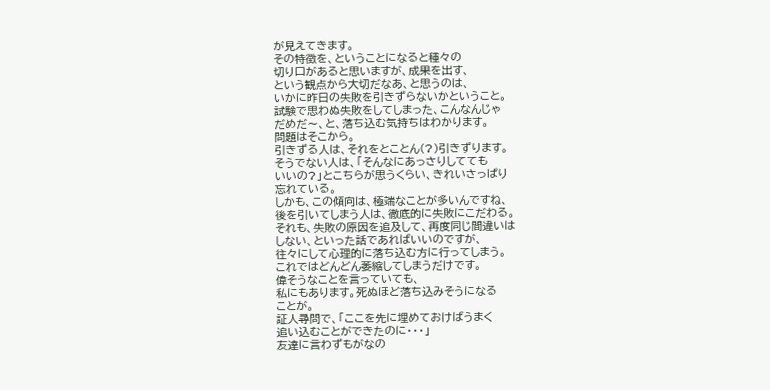が見えてきます。
その特徴を、ということになると種々の
切り口があると思いますが、成果を出す、
という観点から大切だなあ、と思うのは、
いかに昨日の失敗を引きずらないかということ。
試験で思わぬ失敗をしてしまった、こんなんじゃ
だめだ〜、と、落ち込む気持ちはわかります。
問題はそこから。
引きずる人は、それをとことん(?)引きずります。
そうでない人は、「そんなにあっさりしてても
いいの?」とこちらが思うくらい、きれいさっぱり
忘れている。
しかも、この傾向は、極端なことが多いんですね、
後を引いてしまう人は、徹底的に失敗にこだわる。
それも、失敗の原因を追及して、再度同じ間違いは
しない、といった話であればいいのですが、
往々にして心理的に落ち込む方に行ってしまう。
これではどんどん萎縮してしまうだけです。
偉そうなことを言っていても、
私にもあります。死ぬほど落ち込みそうになる
ことが。
証人尋問で、「ここを先に埋めておけばうまく
追い込むことができたのに・・・」
友達に言わずもがなの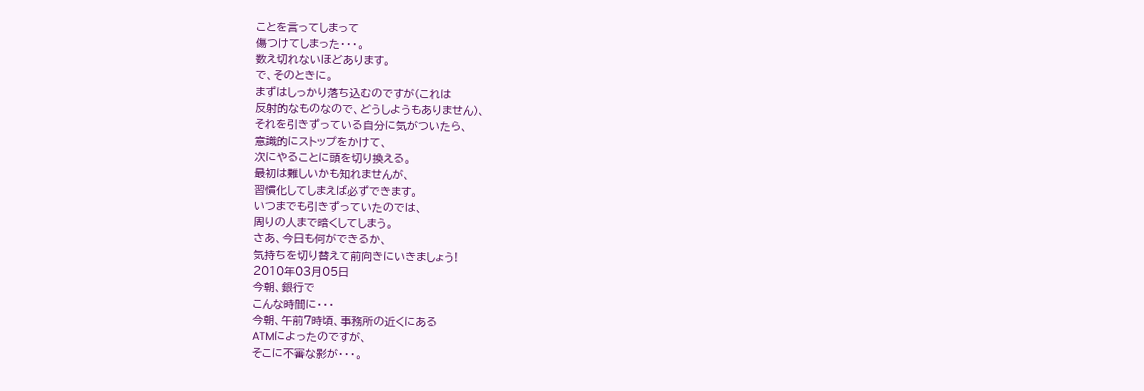ことを言ってしまって
傷つけてしまった・・・。
数え切れないほどあります。
で、そのときに。
まずはしっかり落ち込むのですが(これは
反射的なものなので、どうしようもありません)、
それを引きずっている自分に気がついたら、
意識的にストップをかけて、
次にやることに頭を切り換える。
最初は難しいかも知れませんが、
習慣化してしまえば必ずできます。
いつまでも引きずっていたのでは、
周りの人まで暗くしてしまう。
さあ、今日も何ができるか、
気持ちを切り替えて前向きにいきましょう!
2010年03月05日
今朝、銀行で
こんな時間に・・・
今朝、午前7時頃、事務所の近くにある
ATMによったのですが、
そこに不審な影が・・・。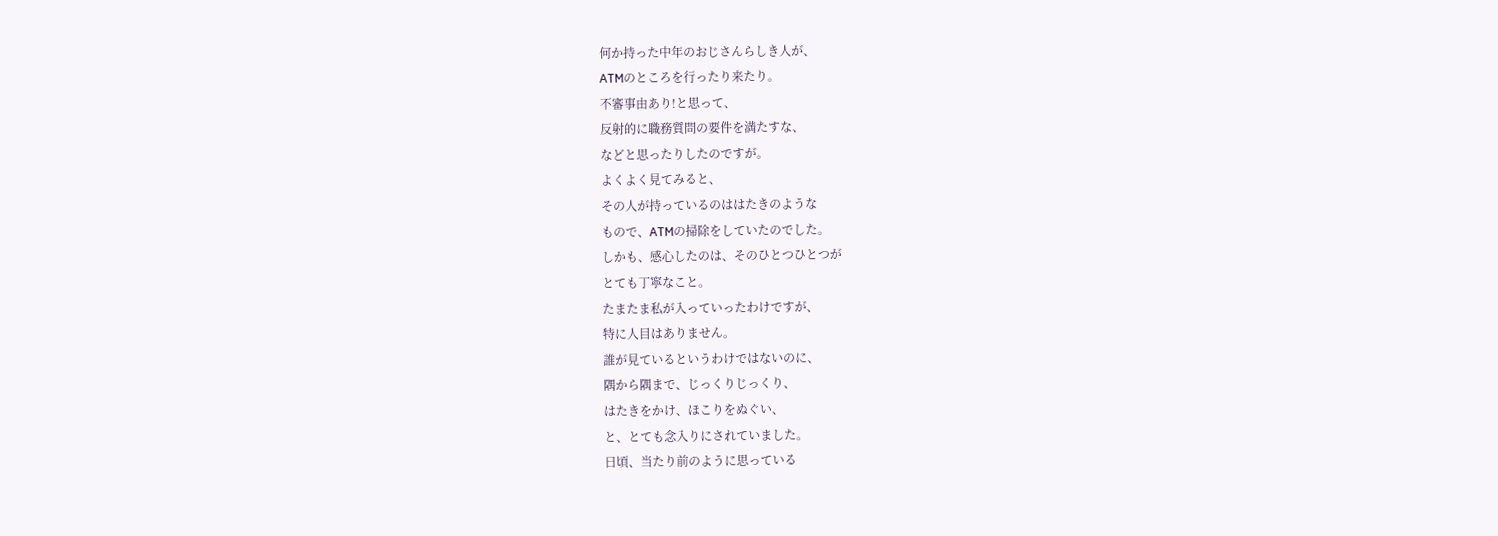何か持った中年のおじさんらしき人が、
ATMのところを行ったり来たり。
不審事由あり!と思って、
反射的に職務質問の要件を満たすな、
などと思ったりしたのですが。
よくよく見てみると、
その人が持っているのははたきのような
もので、ATMの掃除をしていたのでした。
しかも、感心したのは、そのひとつひとつが
とても丁寧なこと。
たまたま私が入っていったわけですが、
特に人目はありません。
誰が見ているというわけではないのに、
隅から隅まで、じっくりじっくり、
はたきをかけ、ほこりをぬぐい、
と、とても念入りにされていました。
日頃、当たり前のように思っている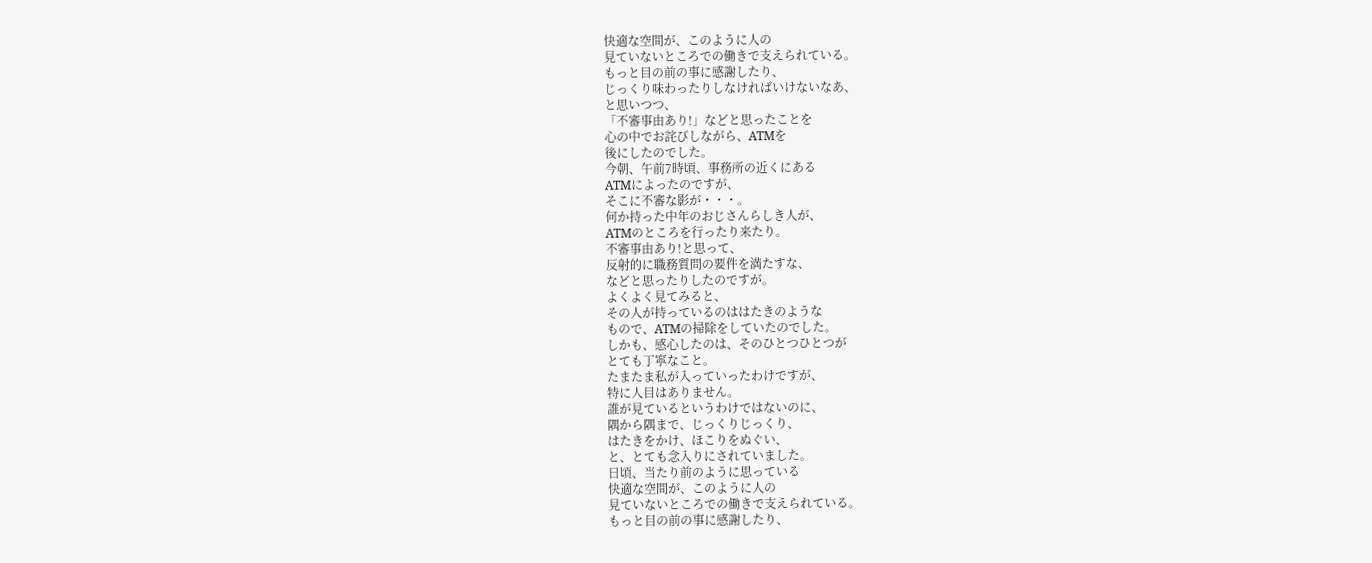快適な空間が、このように人の
見ていないところでの働きで支えられている。
もっと目の前の事に感謝したり、
じっくり味わったりしなければいけないなあ、
と思いつつ、
「不審事由あり!」などと思ったことを
心の中でお詫びしながら、ATMを
後にしたのでした。
今朝、午前7時頃、事務所の近くにある
ATMによったのですが、
そこに不審な影が・・・。
何か持った中年のおじさんらしき人が、
ATMのところを行ったり来たり。
不審事由あり!と思って、
反射的に職務質問の要件を満たすな、
などと思ったりしたのですが。
よくよく見てみると、
その人が持っているのははたきのような
もので、ATMの掃除をしていたのでした。
しかも、感心したのは、そのひとつひとつが
とても丁寧なこと。
たまたま私が入っていったわけですが、
特に人目はありません。
誰が見ているというわけではないのに、
隅から隅まで、じっくりじっくり、
はたきをかけ、ほこりをぬぐい、
と、とても念入りにされていました。
日頃、当たり前のように思っている
快適な空間が、このように人の
見ていないところでの働きで支えられている。
もっと目の前の事に感謝したり、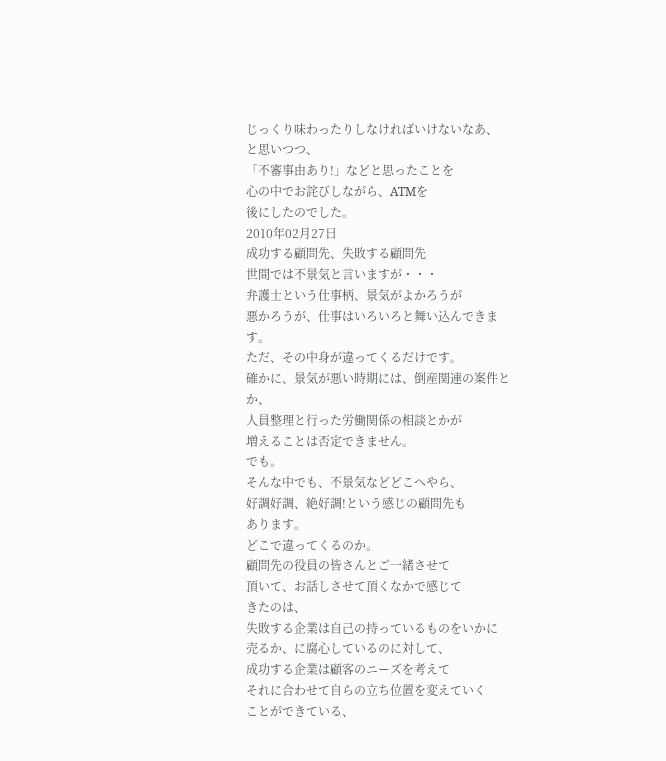じっくり味わったりしなければいけないなあ、
と思いつつ、
「不審事由あり!」などと思ったことを
心の中でお詫びしながら、ATMを
後にしたのでした。
2010年02月27日
成功する顧問先、失敗する顧問先
世間では不景気と言いますが・・・
弁護士という仕事柄、景気がよかろうが
悪かろうが、仕事はいろいろと舞い込んできます。
ただ、その中身が違ってくるだけです。
確かに、景気が悪い時期には、倒産関連の案件とか、
人員整理と行った労働関係の相談とかが
増えることは否定できません。
でも。
そんな中でも、不景気などどこへやら、
好調好調、絶好調!という感じの顧問先も
あります。
どこで違ってくるのか。
顧問先の役員の皆さんとご一緒させて
頂いて、お話しさせて頂くなかで感じて
きたのは、
失敗する企業は自己の持っているものをいかに
売るか、に腐心しているのに対して、
成功する企業は顧客のニーズを考えて
それに合わせて自らの立ち位置を変えていく
ことができている、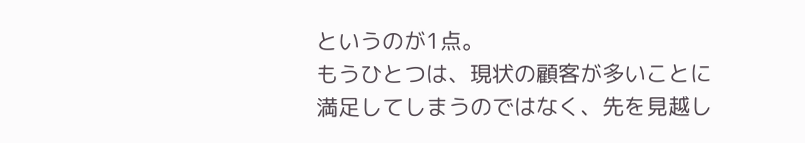というのが1点。
もうひとつは、現状の顧客が多いことに
満足してしまうのではなく、先を見越し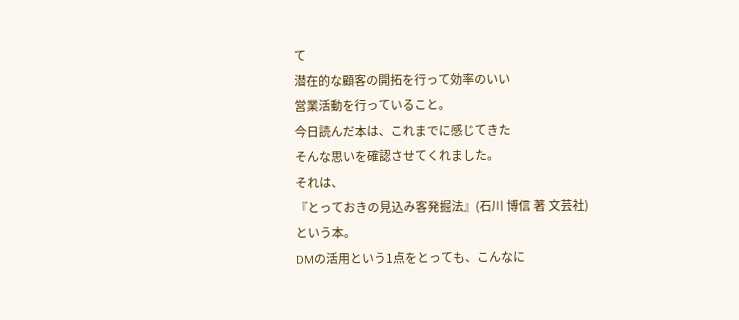て
潜在的な顧客の開拓を行って効率のいい
営業活動を行っていること。
今日読んだ本は、これまでに感じてきた
そんな思いを確認させてくれました。
それは、
『とっておきの見込み客発掘法』(石川 博信 著 文芸社)
という本。
DMの活用という1点をとっても、こんなに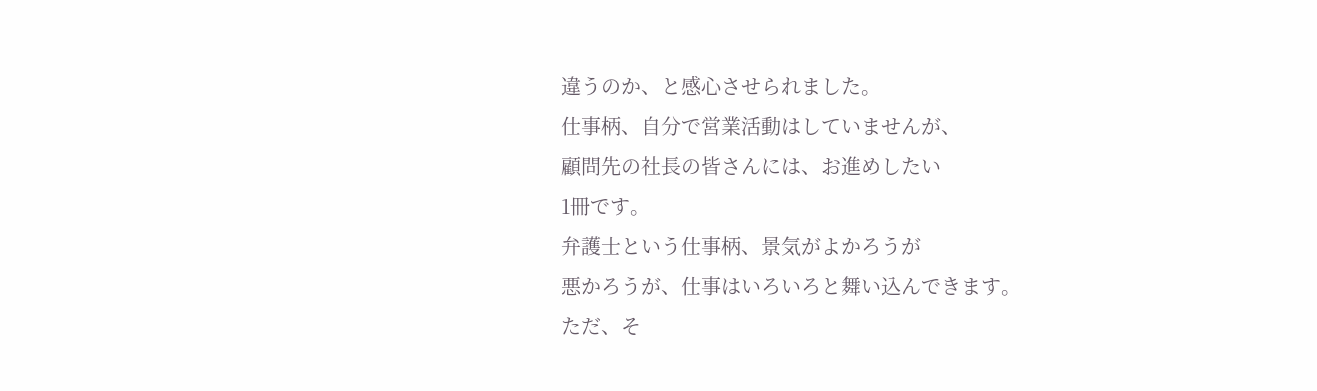違うのか、と感心させられました。
仕事柄、自分で営業活動はしていませんが、
顧問先の社長の皆さんには、お進めしたい
1冊です。
弁護士という仕事柄、景気がよかろうが
悪かろうが、仕事はいろいろと舞い込んできます。
ただ、そ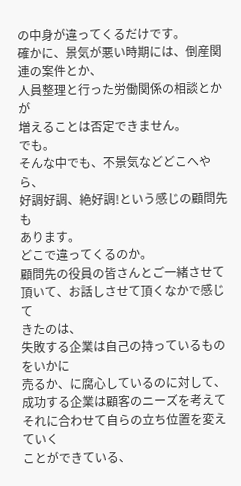の中身が違ってくるだけです。
確かに、景気が悪い時期には、倒産関連の案件とか、
人員整理と行った労働関係の相談とかが
増えることは否定できません。
でも。
そんな中でも、不景気などどこへやら、
好調好調、絶好調!という感じの顧問先も
あります。
どこで違ってくるのか。
顧問先の役員の皆さんとご一緒させて
頂いて、お話しさせて頂くなかで感じて
きたのは、
失敗する企業は自己の持っているものをいかに
売るか、に腐心しているのに対して、
成功する企業は顧客のニーズを考えて
それに合わせて自らの立ち位置を変えていく
ことができている、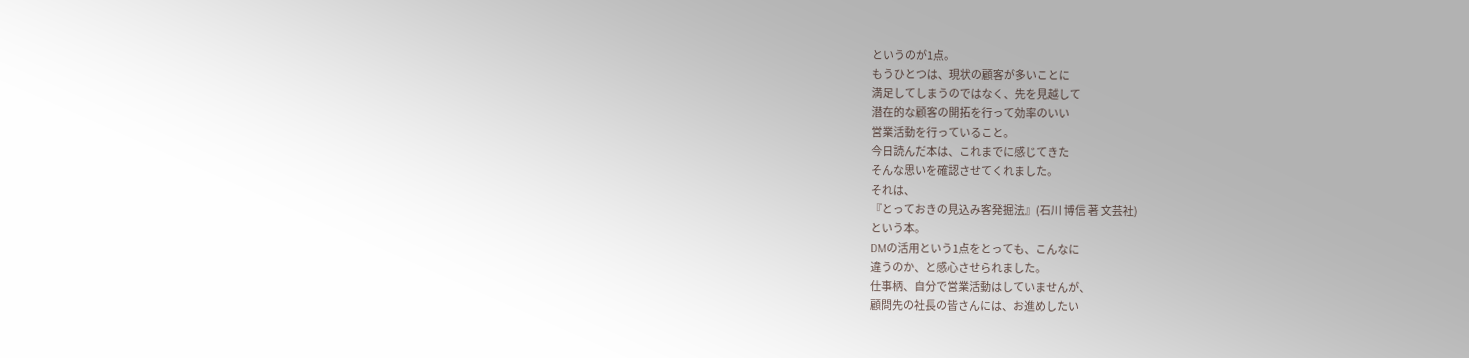というのが1点。
もうひとつは、現状の顧客が多いことに
満足してしまうのではなく、先を見越して
潜在的な顧客の開拓を行って効率のいい
営業活動を行っていること。
今日読んだ本は、これまでに感じてきた
そんな思いを確認させてくれました。
それは、
『とっておきの見込み客発掘法』(石川 博信 著 文芸社)
という本。
DMの活用という1点をとっても、こんなに
違うのか、と感心させられました。
仕事柄、自分で営業活動はしていませんが、
顧問先の社長の皆さんには、お進めしたい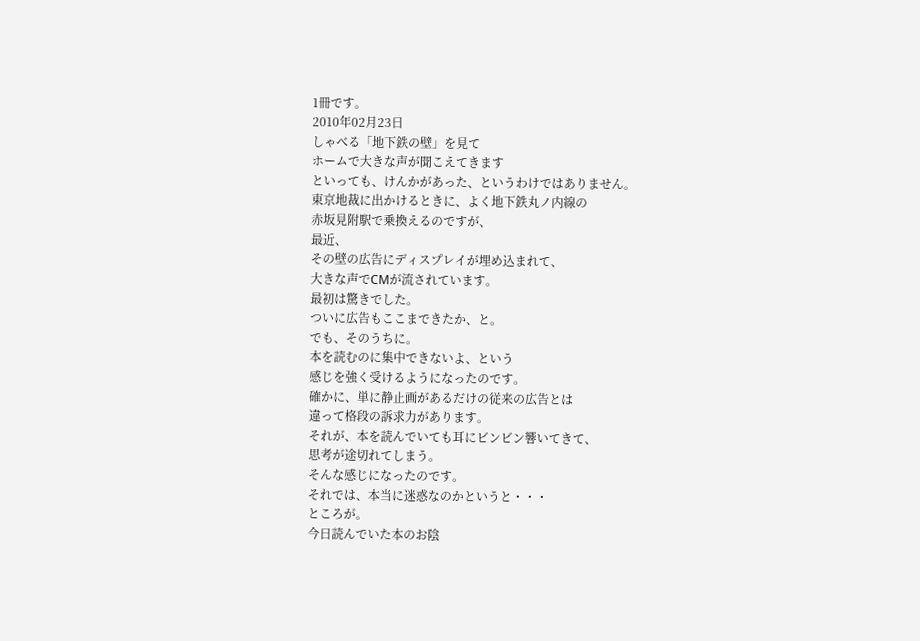1冊です。
2010年02月23日
しゃべる「地下鉄の壁」を見て
ホームで大きな声が聞こえてきます
といっても、けんかがあった、というわけではありません。
東京地裁に出かけるときに、よく地下鉄丸ノ内線の
赤坂見附駅で乗換えるのですが、
最近、
その壁の広告にディスプレイが埋め込まれて、
大きな声でCMが流されています。
最初は驚きでした。
ついに広告もここまできたか、と。
でも、そのうちに。
本を読むのに集中できないよ、という
感じを強く受けるようになったのです。
確かに、単に静止画があるだけの従来の広告とは
違って格段の訴求力があります。
それが、本を読んでいても耳にビンビン響いてきて、
思考が途切れてしまう。
そんな感じになったのです。
それでは、本当に迷惑なのかというと・・・
ところが。
今日読んでいた本のお陰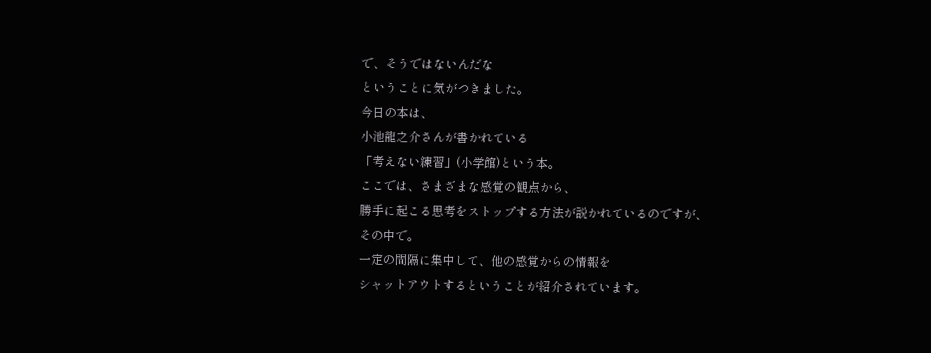で、そうではないんだな
ということに気がつきました。
今日の本は、
小池龍之介さんが書かれている
「考えない練習」(小学館)という本。
ここでは、さまざまな感覚の観点から、
勝手に起こる思考をストップする方法が説かれているのですが、
その中で。
一定の間隔に集中して、他の感覚からの情報を
シャットアウトするということが紹介されています。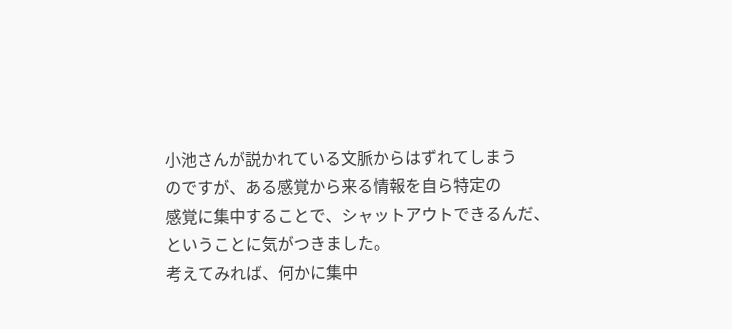小池さんが説かれている文脈からはずれてしまう
のですが、ある感覚から来る情報を自ら特定の
感覚に集中することで、シャットアウトできるんだ、
ということに気がつきました。
考えてみれば、何かに集中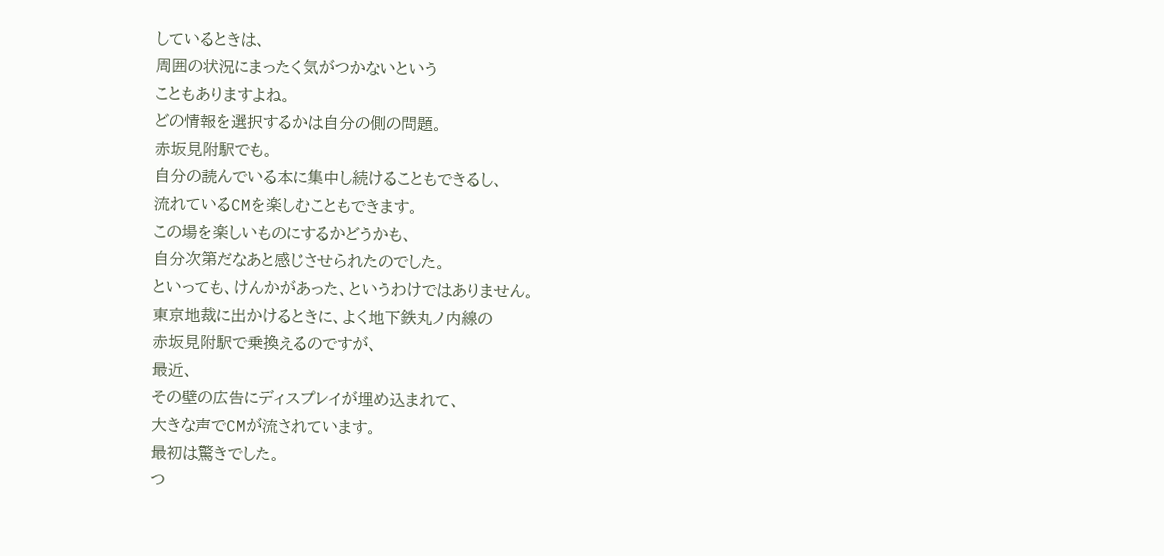しているときは、
周囲の状況にまったく気がつかないという
こともありますよね。
どの情報を選択するかは自分の側の問題。
赤坂見附駅でも。
自分の読んでいる本に集中し続けることもできるし、
流れているCMを楽しむこともできます。
この場を楽しいものにするかどうかも、
自分次第だなあと感じさせられたのでした。
といっても、けんかがあった、というわけではありません。
東京地裁に出かけるときに、よく地下鉄丸ノ内線の
赤坂見附駅で乗換えるのですが、
最近、
その壁の広告にディスプレイが埋め込まれて、
大きな声でCMが流されています。
最初は驚きでした。
つ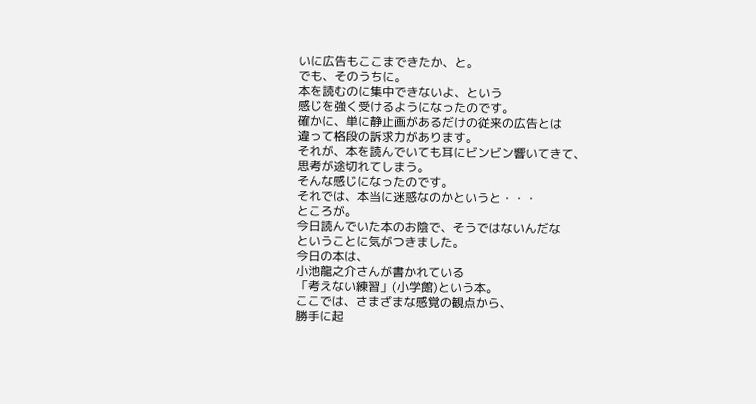いに広告もここまできたか、と。
でも、そのうちに。
本を読むのに集中できないよ、という
感じを強く受けるようになったのです。
確かに、単に静止画があるだけの従来の広告とは
違って格段の訴求力があります。
それが、本を読んでいても耳にビンビン響いてきて、
思考が途切れてしまう。
そんな感じになったのです。
それでは、本当に迷惑なのかというと・・・
ところが。
今日読んでいた本のお陰で、そうではないんだな
ということに気がつきました。
今日の本は、
小池龍之介さんが書かれている
「考えない練習」(小学館)という本。
ここでは、さまざまな感覚の観点から、
勝手に起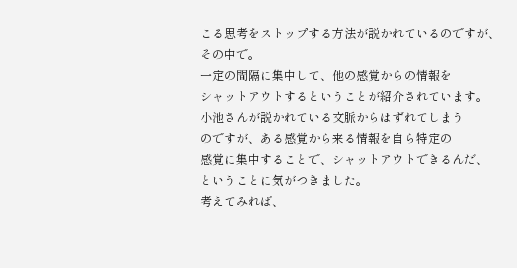こる思考をストップする方法が説かれているのですが、
その中で。
一定の間隔に集中して、他の感覚からの情報を
シャットアウトするということが紹介されています。
小池さんが説かれている文脈からはずれてしまう
のですが、ある感覚から来る情報を自ら特定の
感覚に集中することで、シャットアウトできるんだ、
ということに気がつきました。
考えてみれば、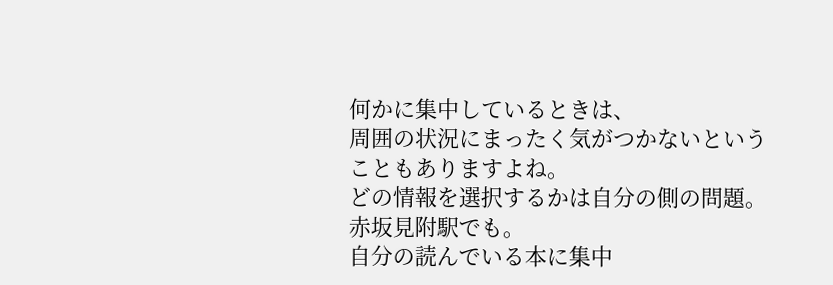何かに集中しているときは、
周囲の状況にまったく気がつかないという
こともありますよね。
どの情報を選択するかは自分の側の問題。
赤坂見附駅でも。
自分の読んでいる本に集中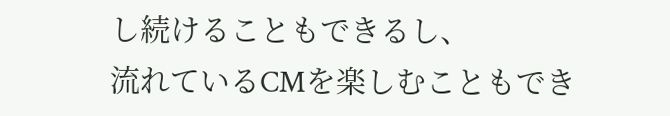し続けることもできるし、
流れているCMを楽しむこともでき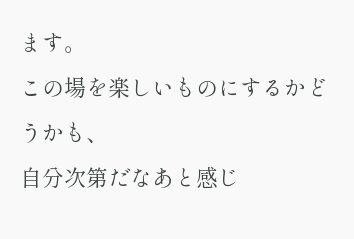ます。
この場を楽しいものにするかどうかも、
自分次第だなあと感じ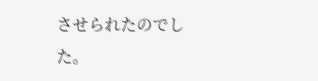させられたのでした。